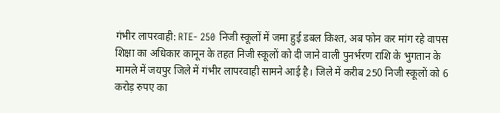गंभीर लापरवाही: RTE- 250 निजी स्कूलों में जमा हुई डबल किश्त, अब फोन कर मांग रहे वापस
शिक्षा का अधिकार कानून के तहत निजी स्कूलों को दी जाने वाली पुनर्भरण राशि के भुगतान के मामले में जयपुर जिले में गंभीर लापरवाही सामने आई है। जिले में करीब 250 निजी स्कूलों को 6 करोड़ रुपए का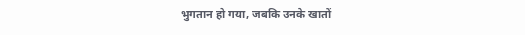भुगतान हो गया, जबकि उनके खातों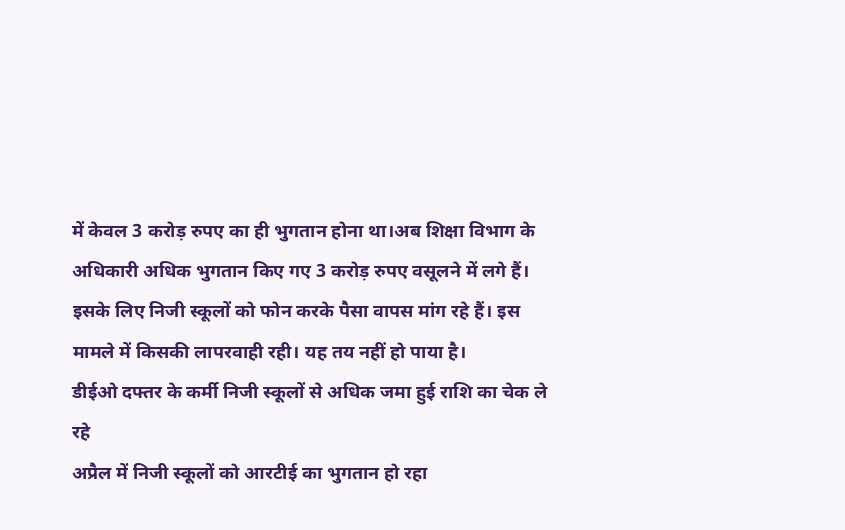में केवल 3 करोड़ रुपए का ही भुगतान होना था।अब शिक्षा विभाग के अधिकारी अधिक भुगतान किए गए 3 करोड़ रुपए वसूलने में लगे हैं। इसके लिए निजी स्कूलों को फोन करके पैसा वापस मांग रहे हैं। इस मामले में किसकी लापरवाही रही। यह तय नहीं हो पाया है।
डीईओ दफ्तर के कर्मी निजी स्कूलों से अधिक जमा हुई राशि का चेक ले रहे
अप्रैल में निजी स्कूलों को आरटीई का भुगतान हो रहा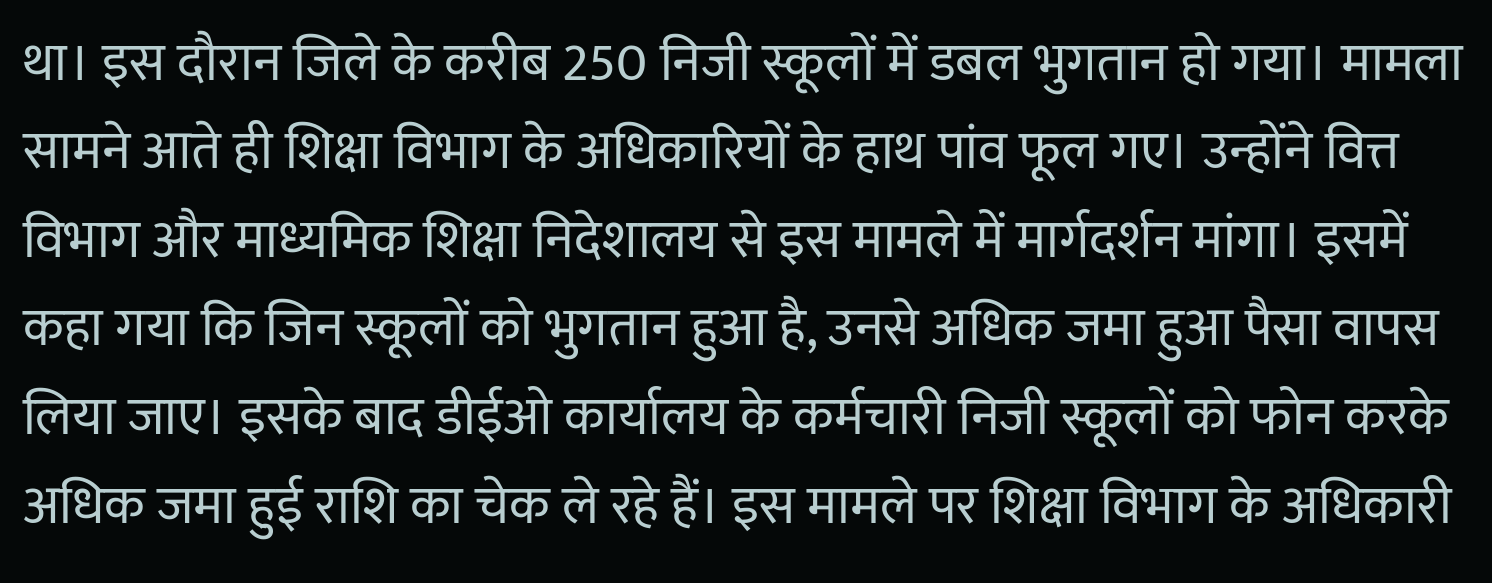था। इस दौरान जिले के करीब 250 निजी स्कूलों में डबल भुगतान हो गया। मामला सामने आते ही शिक्षा विभाग के अधिकारियों के हाथ पांव फूल गए। उन्होंने वित्त विभाग और माध्यमिक शिक्षा निदेशालय से इस मामले में मार्गदर्शन मांगा। इसमें कहा गया कि जिन स्कूलों को भुगतान हुआ है, उनसे अधिक जमा हुआ पैसा वापस लिया जाए। इसके बाद डीईओ कार्यालय के कर्मचारी निजी स्कूलों को फोन करके अधिक जमा हुई राशि का चेक ले रहे हैं। इस मामले पर शिक्षा विभाग के अधिकारी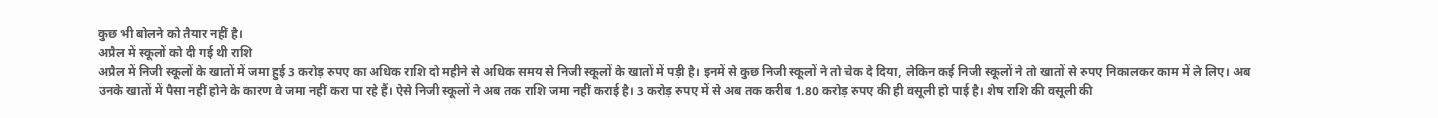कुछ भी बोलने को तैयार नहीं है।
अप्रैल में स्कूलों को दी गई थी राशि
अप्रैल में निजी स्कूलों के खातों में जमा हुई 3 करोड़ रुपए का अधिक राशि दो महीने से अधिक समय से निजी स्कूलों के खातों में पड़ी है। इनमें से कुछ निजी स्कूलों ने तो चेक दे दिया, लेकिन कई निजी स्कूलों ने तो खातों से रुपए निकालकर काम में ले लिए। अब उनके खातों में पैसा नहीं होने के कारण वे जमा नहीं करा पा रहे हैं। ऐसे निजी स्कूलों ने अब तक राशि जमा नहीं कराई है। 3 करोड़ रुपए में से अब तक करीब 1.80 करोड़ रुपए की ही वसूली हो पाई है। शेष राशि की वसूली की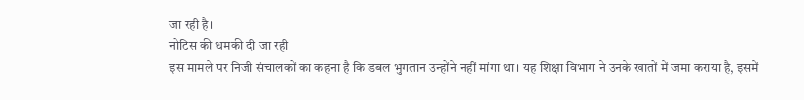जा रही है।
नोटिस की धमकी दी जा रही
इस मामले पर निजी संचालकों का कहना है कि डबल भुगतान उन्होंने नहीं मांगा था। यह शिक्षा विभाग ने उनके खातों में जमा कराया है, इसमें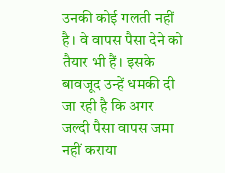उनकी कोई गलती नहीं है। वे वापस पैसा देने को तैयार भी हैं। इसके बावजूद उन्हें धमकी दी जा रही है कि अगर जल्दी पैसा वापस जमा नहीं कराया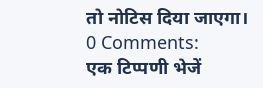तो नोटिस दिया जाएगा।
0 Comments:
एक टिप्पणी भेजें